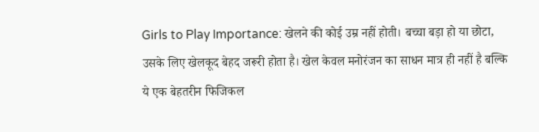Girls to Play Importance: खेलने की कोई उम्र नहीं होती। बच्चा बड़ा हो या छोटा, उसके लिए खेलकूद बेहद जरूरी होता है। खेल केवल मनोरंजन का साधन मात्र ही नहीं है बल्कि ये एक बेहतरीन फिजिकल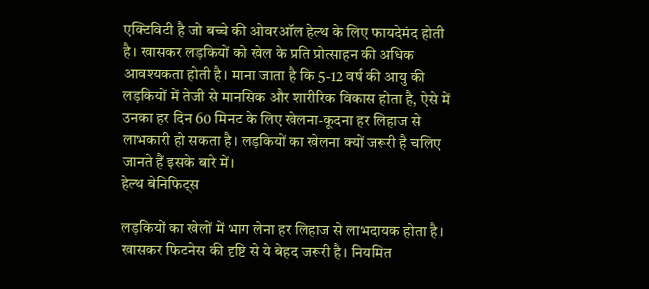एक्टिविटी है जो बच्चे की ओवरऑल हेल्थ के लिए फायदेमंद होती है। खासकर लड़कियों को खेल के प्रति प्रोत्साहन की अधिक आवश्यकता होती है। माना जाता है कि 5-12 वर्ष की आयु की लड़कियों में तेजी से मानसिक और शारीरिक विकास होता है, ऐसे में उनका हर दिन 60 मिनट के लिए खेलना-कूदना हर लिहाज से लाभकारी हो सकता है। लड़कियों का खेलना क्यों जरूरी है चलिए जानते हैं इसके बारे में।
हेल्थ बेनिफिट्स

लड़कियों का खेलों में भाग लेना हर लिहाज से लाभदायक होता है। खासकर फिटनेस की दृष्टि से ये बेहद जरूरी है। नियमित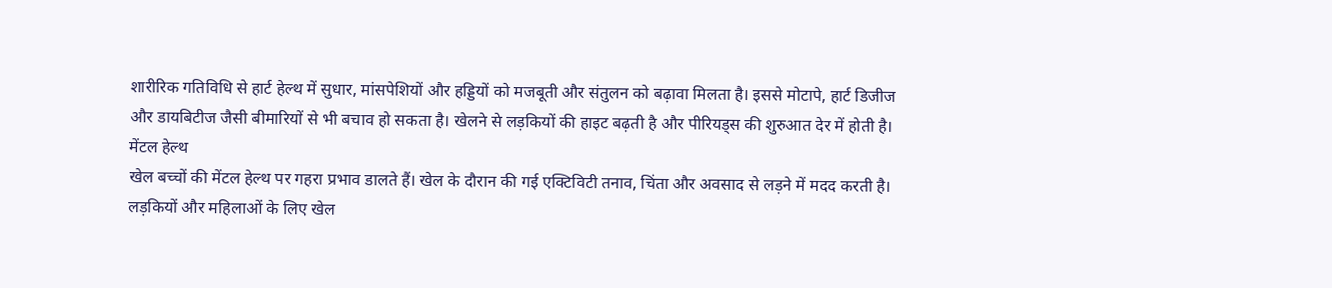शारीरिक गतिविधि से हार्ट हेल्थ में सुधार, मांसपेशियों और हड्डियों को मजबूती और संतुलन को बढ़ावा मिलता है। इससे मोटापे, हार्ट डिजीज और डायबिटीज जैसी बीमारियों से भी बचाव हो सकता है। खेलने से लड़कियों की हाइट बढ़ती है और पीरियड्स की शुरुआत देर में होती है।
मेंटल हेल्थ
खेल बच्चों की मेंटल हेल्थ पर गहरा प्रभाव डालते हैं। खेल के दौरान की गई एक्टिविटी तनाव, चिंता और अवसाद से लड़ने में मदद करती है। लड़कियों और महिलाओं के लिए खेल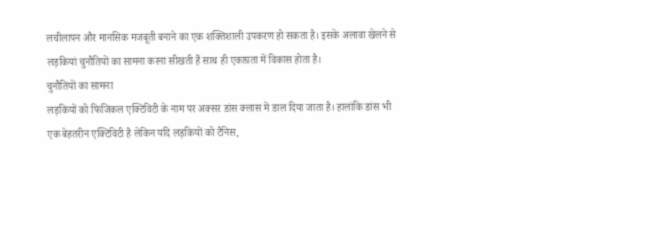लचीलापन और मानसिक मजबूती बनाने का एक शक्तिशाली उपकरण हो सकता है। इसके अलावा खेलने से लड़कियां चुनौतियों का सामना करना सीखती हैं साथ ही एकाग्रता में विकास होता है।
चुनौतियों का सामना
लड़कियों को फिजिकल एक्टिविटी के नाम पर अक्सर डांस क्लास में डाल दिया जाता है। हालांकि डांस भी एक बेहतरीन एक्टिविटी है लेकिन यदि लड़कियों को टैनिस,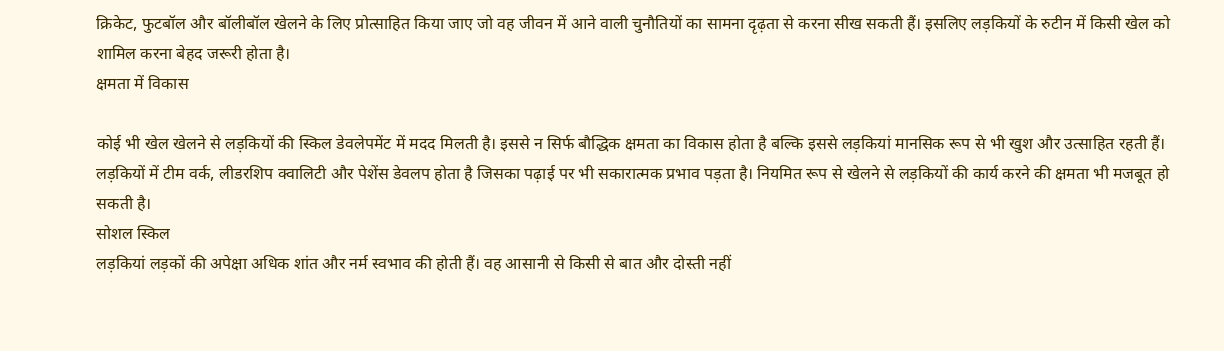क्रिकेट, फुटबॉल और बॉलीबॉल खेलने के लिए प्रोत्साहित किया जाए जो वह जीवन में आने वाली चुनौतियों का सामना दृढ़ता से करना सीख सकती हैं। इसलिए लड़कियों के रुटीन में किसी खेल को शामिल करना बेहद जरूरी होता है।
क्षमता में विकास

कोई भी खेल खेलने से लड़कियों की स्किल डेवलेपमेंट में मदद मिलती है। इससे न सिर्फ बौद्धिक क्षमता का विकास होता है बल्कि इससे लड़कियां मानसिक रूप से भी खुश और उत्साहित रहती हैं। लड़कियों में टीम वर्क, लीडरशिप क्वालिटी और पेशेंस डेवलप होता है जिसका पढ़ाई पर भी सकारात्मक प्रभाव पड़ता है। नियमित रूप से खेलने से लड़कियों की कार्य करने की क्षमता भी मजबूत हो सकती है।
सोशल स्किल
लड़कियां लड़कों की अपेक्षा अधिक शांत और नर्म स्वभाव की होती हैं। वह आसानी से किसी से बात और दोस्ती नहीं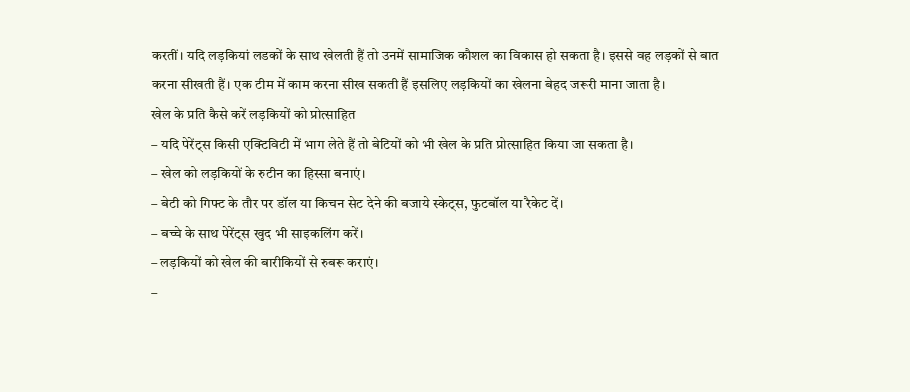करतीं। यदि लड़कियां लडकों के साथ खेलती हैं तो उनमें सामाजिक कौशल का विकास हो सकता है। इससे वह लड़कों से बात करना सीखती हैं। एक टीम में काम करना सीख सकती हैं इसलिए लड़कियों का खेलना बेहद जरूरी माना जाता है।
खेल के प्रति कैसे करें लड़कियों को प्रोत्साहित
– यदि पेरेंट्स किसी एक्टिविटी में भाग लेते हैं तो बेटियों को भी खेल के प्रति प्रोत्साहित किया जा सकता है।
– खेल को लड़कियों के रुटीन का हिस्सा बनाएं।
– बेटी को गिफ्ट के तौर पर डॉल या किचन सेट देने की बजाये स्केट्स, फुटबॉल या रैकेट दें।
– बच्चे के साथ पेरेंट्स खुद भी साइकलिंग करें।
– लड़कियों को खेल की बारीकियों से रुबरू कराएं।
–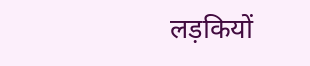लड़कियों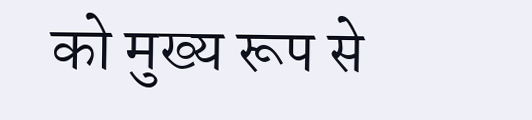को मुख्य रूप से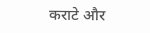कराटे और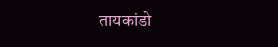तायकांडो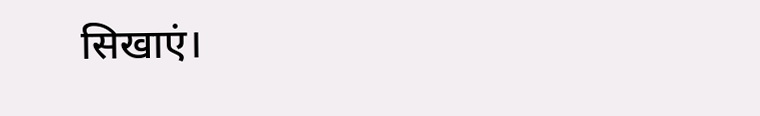सिखाएं।